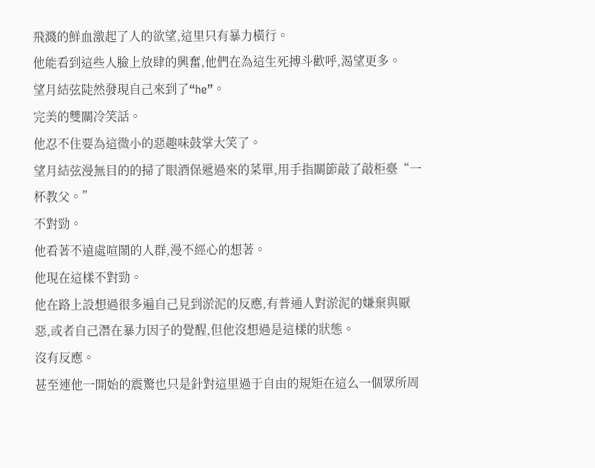飛濺的鮮血激起了人的欲望,這里只有暴力橫行。
他能看到這些人臉上放肆的興奮,他們在為這生死搏斗歡呼,渴望更多。
望月結弦陡然發現自己來到了“he”。
完美的雙關冷笑話。
他忍不住要為這微小的惡趣味鼓掌大笑了。
望月結弦漫無目的的掃了眼酒保遞過來的菜單,用手指關節敲了敲柜臺“一杯教父。”
不對勁。
他看著不遠處喧鬧的人群,漫不經心的想著。
他現在這樣不對勁。
他在路上設想過很多遍自己見到淤泥的反應,有普通人對淤泥的嫌棄與厭惡,或者自己潛在暴力因子的覺醒,但他沒想過是這樣的狀態。
沒有反應。
甚至連他一開始的震驚也只是針對這里過于自由的規矩在這么一個眾所周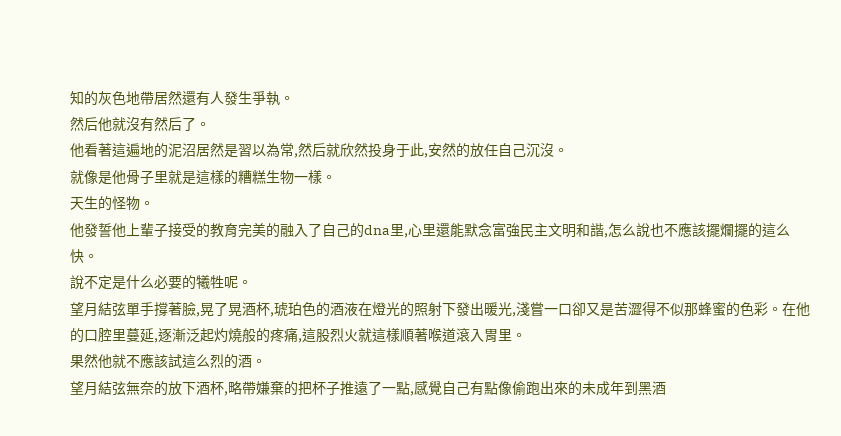知的灰色地帶居然還有人發生爭執。
然后他就沒有然后了。
他看著這遍地的泥沼居然是習以為常,然后就欣然投身于此,安然的放任自己沉沒。
就像是他骨子里就是這樣的糟糕生物一樣。
天生的怪物。
他發誓他上輩子接受的教育完美的融入了自己的dna里,心里還能默念富強民主文明和諧,怎么說也不應該擺爛擺的這么快。
說不定是什么必要的犧牲呢。
望月結弦單手撐著臉,晃了晃酒杯,琥珀色的酒液在燈光的照射下發出暖光,淺嘗一口卻又是苦澀得不似那蜂蜜的色彩。在他的口腔里蔓延,逐漸泛起灼燒般的疼痛,這股烈火就這樣順著喉道滾入胃里。
果然他就不應該試這么烈的酒。
望月結弦無奈的放下酒杯,略帶嫌棄的把杯子推遠了一點,感覺自己有點像偷跑出來的未成年到黑酒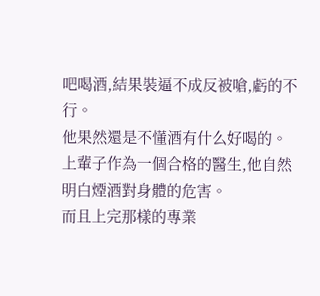吧喝酒,結果裝逼不成反被嗆,虧的不行。
他果然還是不懂酒有什么好喝的。
上輩子作為一個合格的醫生,他自然明白煙酒對身體的危害。
而且上完那樣的專業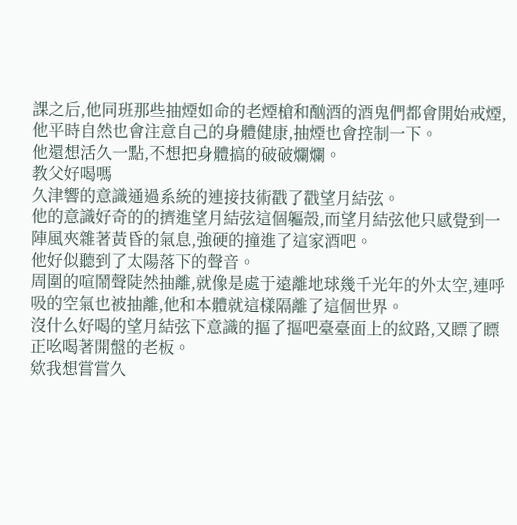課之后,他同班那些抽煙如命的老煙槍和酗酒的酒鬼們都會開始戒煙,他平時自然也會注意自己的身體健康,抽煙也會控制一下。
他還想活久一點,不想把身體搞的破破爛爛。
教父好喝嗎
久津響的意識通過系統的連接技術戳了戳望月結弦。
他的意識好奇的的擠進望月結弦這個軀殼,而望月結弦他只感覺到一陣風夾雜著黃昏的氣息,強硬的撞進了這家酒吧。
他好似聽到了太陽落下的聲音。
周圍的喧鬧聲陡然抽離,就像是處于遠離地球幾千光年的外太空,連呼吸的空氣也被抽離,他和本體就這樣隔離了這個世界。
沒什么好喝的望月結弦下意識的摳了摳吧臺臺面上的紋路,又瞟了瞟正吆喝著開盤的老板。
欸我想嘗嘗久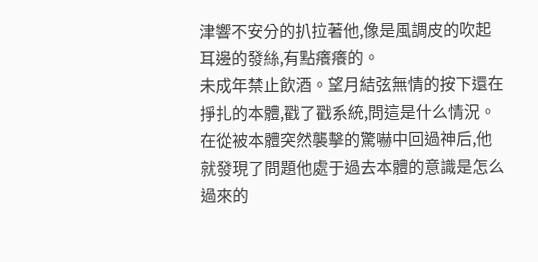津響不安分的扒拉著他,像是風調皮的吹起耳邊的發絲,有點癢癢的。
未成年禁止飲酒。望月結弦無情的按下還在掙扎的本體,戳了戳系統,問這是什么情況。
在從被本體突然襲擊的驚嚇中回過神后,他就發現了問題他處于過去本體的意識是怎么過來的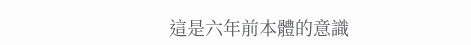這是六年前本體的意識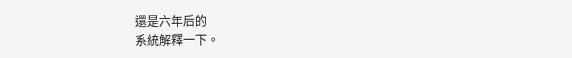還是六年后的
系統解釋一下。